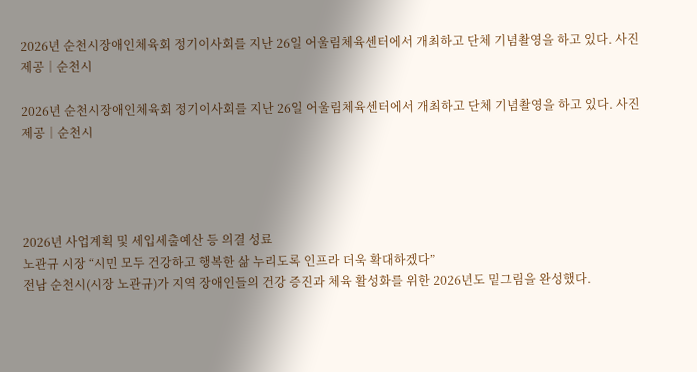2026년 순천시장애인체육회 정기이사회를 지난 26일 어울림체육센터에서 개최하고 단체 기념촬영을 하고 있다. 사진제공│순천시

2026년 순천시장애인체육회 정기이사회를 지난 26일 어울림체육센터에서 개최하고 단체 기념촬영을 하고 있다. 사진제공│순천시




2026년 사업계획 및 세입세출예산 등 의결 성료
노관규 시장 “시민 모두 건강하고 행복한 삶 누리도록 인프라 더욱 확대하겠다”
전남 순천시(시장 노관규)가 지역 장애인들의 건강 증진과 체육 활성화를 위한 2026년도 밑그림을 완성했다.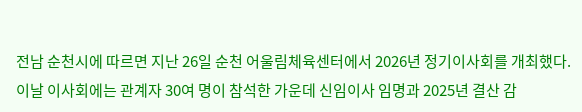전남 순천시에 따르면 지난 26일 순천 어울림체육센터에서 2026년 정기이사회를 개최했다.
이날 이사회에는 관계자 30여 명이 참석한 가운데 신임이사 임명과 2025년 결산 감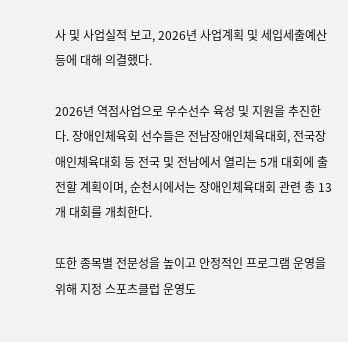사 및 사업실적 보고, 2026년 사업계획 및 세입세출예산 등에 대해 의결했다.

2026년 역점사업으로 우수선수 육성 및 지원을 추진한다. 장애인체육회 선수들은 전남장애인체육대회, 전국장애인체육대회 등 전국 및 전남에서 열리는 5개 대회에 출전할 계획이며, 순천시에서는 장애인체육대회 관련 총 13개 대회를 개최한다.

또한 종목별 전문성을 높이고 안정적인 프로그램 운영을 위해 지정 스포츠클럽 운영도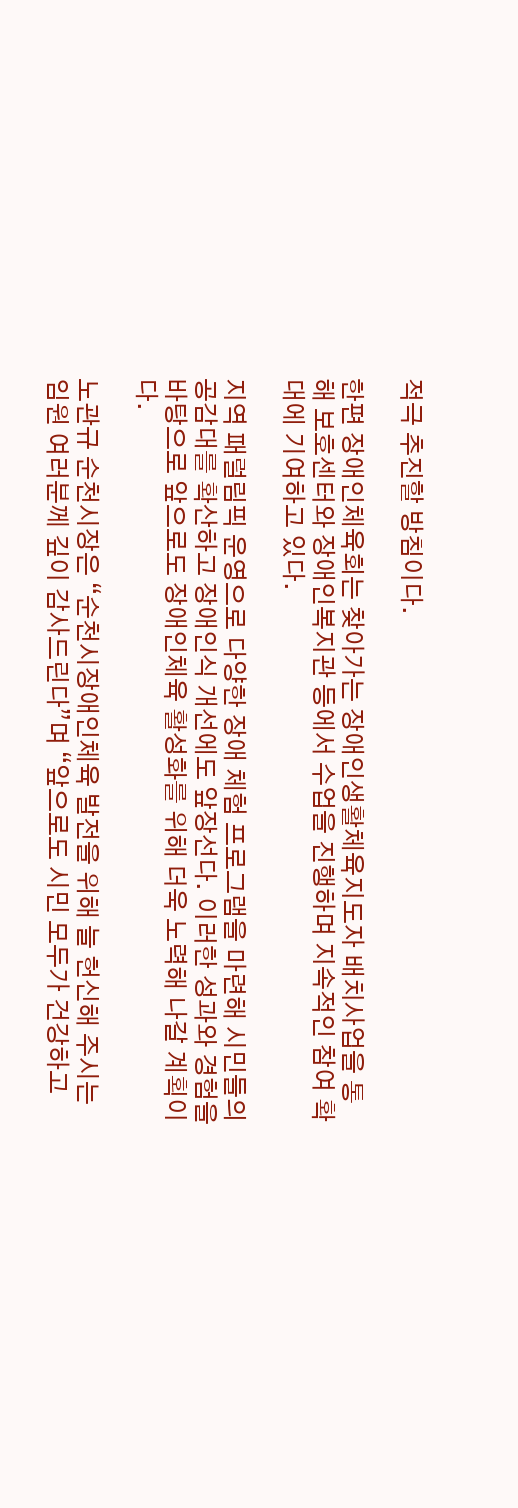적극 추진할 방침이다.

한편 장애인체육회는 찾아가는 장애인생활체육지도자 배치사업을 통해 보호센터와 장애인복지관 등에서 수업을 진행하며 지속적인 참여 확대에 기여하고 있다.

지역 패럴림픽 운영으로 다양한 장애 체험 프로그램을 마련해 시민들의 공감대를 확산하고 장애인식 개선에도 앞장선다. 이러한 성과와 경험을 바탕으로 앞으로도 장애인체육 활성화를 위해 더욱 노력해 나갈 계획이다.

노관규 순천시장은 “순천시장애인체육 발전을 위해 늘 헌신해 주시는 임원 여러분께 깊이 감사드린다”며 “앞으로도 시민 모두가 건강하고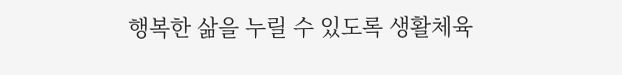행복한 삶을 누릴 수 있도록 생활체육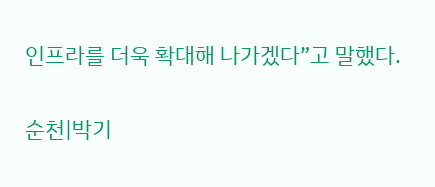인프라를 더욱 확대해 나가겠다”고 말했다.

순천|박기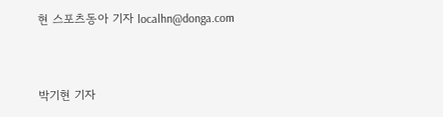현 스포츠동아 기자 localhn@donga.com


박기현 기자